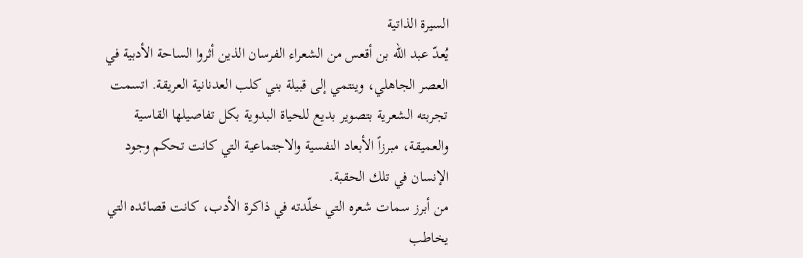السيرة الذاتية
يُعدّ عبد الله بن أقعس من الشعراء الفرسان الذين أثروا الساحة الأدبية في العصر الجاهلي، وينتمي إلى قبيلة بني كلب العدنانية العريقة. اتسمت تجربته الشعرية بتصوير بديع للحياة البدوية بكل تفاصيلها القاسية والعميقة، مبرزاً الأبعاد النفسية والاجتماعية التي كانت تحكم وجود الإنسان في تلك الحقبة.
من أبرز سمات شعره التي خلّدته في ذاكرة الأدب، كانت قصائده التي يخاطب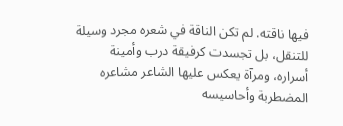فيها ناقته. لم تكن الناقة في شعره مجرد وسيلة للتنقل، بل تجسدت كرفيقة درب وأمينة أسراره، ومرآة يعكس عليها الشاعر مشاعره المضطربة وأحاسيسه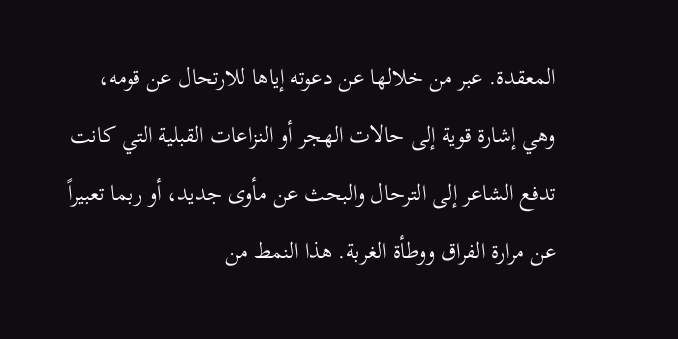المعقدة. عبر من خلالها عن دعوته إياها للارتحال عن قومه، وهي إشارة قوية إلى حالات الهجر أو النزاعات القبلية التي كانت تدفع الشاعر إلى الترحال والبحث عن مأوى جديد، أو ربما تعبيراً عن مرارة الفراق ووطأة الغربة. هذا النمط من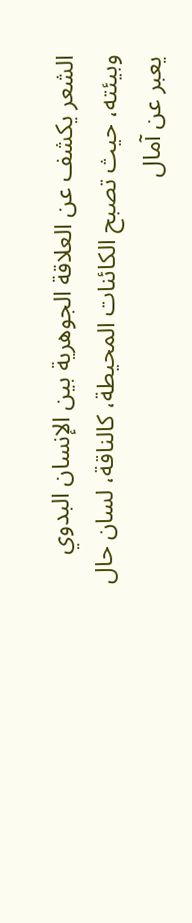الشعر يكشف عن العلاقة الجوهرية بين الإنسان البدوي وبيئته، حيث تصبح الكائنات المحيطة، كالناقة، لسان حال يعبر عن آمال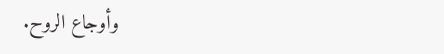وأوجاع الروح.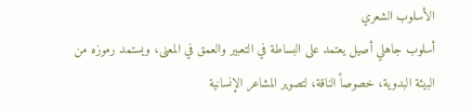الأسلوب الشعري
أسلوب جاهلي أصيل يعتمد على البساطة في التعبير والعمق في المعنى، ويستمد رموزه من البيئة البدوية، خصوصاً الناقة، لتصوير المشاعر الإنسانية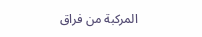المركبة من فراق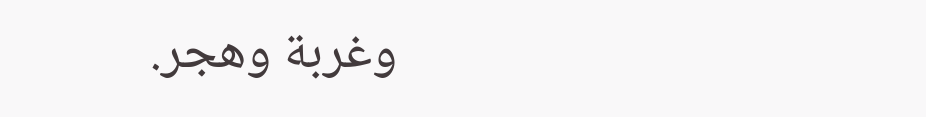وغربة وهجر.